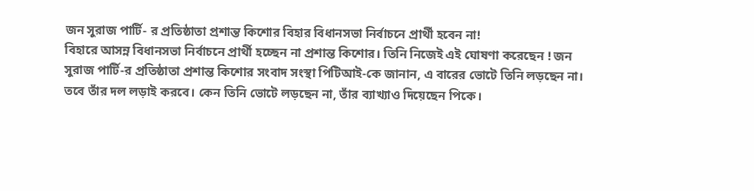জন সুরাজ পার্টি- র প্রতিষ্ঠাতা প্রশান্ত কিশোর বিহার বিধানসভা নির্বাচনে প্রার্থী হবেন না!
বিহারে আসন্ন বিধানসভা নির্বাচনে প্রার্থী হচ্ছেন না প্রশান্ত কিশোর। তিনি নিজেই এই ঘোষণা করেছেন ! জন সুরাজ পার্টি-র প্রতিষ্ঠাতা প্রশান্ত কিশোর সংবাদ সংস্থা পিটিআই-কে জানান, এ বারের ভোটে তিনি লড়ছেন না। তবে তাঁর দল লড়াই করবে। কেন তিনি ভোটে লড়ছেন না, তাঁর ব্যাখ্যাও দিয়েছেন পিকে।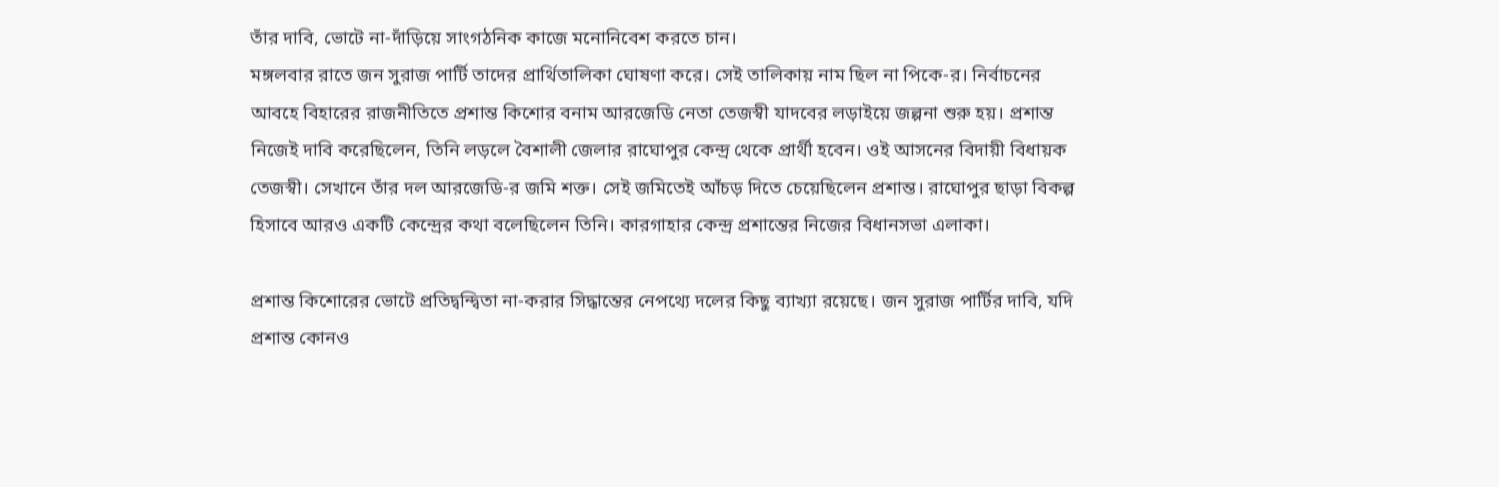তাঁর দাবি, ভোটে না-দাঁড়িয়ে সাংগঠনিক কাজে মনোনিবেশ করতে চান।
মঙ্গলবার রাতে জন সুরাজ পার্টি তাদের প্রার্থিতালিকা ঘোষণা করে। সেই তালিকায় নাম ছিল না পিকে-র। নির্বাচনের আবহে বিহারের রাজনীতিতে প্রশান্ত কিশোর বনাম আরজেডি নেতা তেজস্বী যাদবের লড়াইয়ে জল্পনা শুরু হয়। প্রশান্ত নিজেই দাবি করেছিলেন, তিনি লড়লে বৈশালী জেলার রাঘোপুর কেন্দ্র থেকে প্রার্থী হবেন। ওই আসনের বিদায়ী বিধায়ক তেজস্বী। সেখানে তাঁর দল আরজেডি-র জমি শক্ত। সেই জমিতেই আঁচড় দিতে চেয়েছিলেন প্রশান্ত। রাঘোপুর ছাড়া বিকল্প হিসাবে আরও একটি কেন্দ্রের কথা বলেছিলেন তিনি। কারগাহার কেন্দ্র প্রশান্তের নিজের বিধানসভা এলাকা।

প্রশান্ত কিশোরের ভোটে প্রতিদ্বন্দ্বিতা না-করার সিদ্ধান্তের নেপথ্যে দলের কিছু ব্যাখ্যা রয়েছে। জন সুরাজ পার্টির দাবি, যদি প্রশান্ত কোনও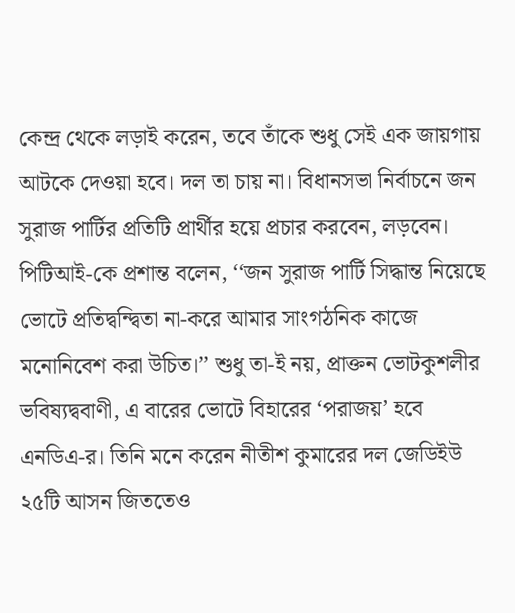কেন্দ্র থেকে লড়াই করেন, তবে তাঁকে শুধু সেই এক জায়গায় আটকে দেওয়া হবে। দল তা চায় না। বিধানসভা নির্বাচনে জন সুরাজ পার্টির প্রতিটি প্রার্থীর হয়ে প্রচার করবেন, লড়বেন।
পিটিআই-কে প্রশান্ত বলেন, ‘‘জন সুরাজ পার্টি সিদ্ধান্ত নিয়েছে ভোটে প্রতিদ্বন্দ্বিতা না-করে আমার সাংগঠনিক কাজে মনোনিবেশ করা উচিত।’’ শুধু তা-ই নয়, প্রাক্তন ভোটকুশলীর ভবিষ্যদ্ববাণী, এ বারের ভোটে বিহারের ‘পরাজয়’ হবে এনডিএ-র। তিনি মনে করেন নীতীশ কুমারের দল জেডিইউ ২৫টি আসন জিততেও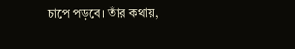চাপে পড়বে। তাঁর কথায়,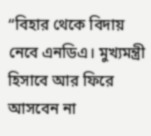‘‘বিহার থেকে বিদায় নেবে এনডিএ। মুখ্যমন্ত্রী হিসাবে আর ফিরে আসবেন না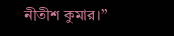নীতীশ কুমার।’’